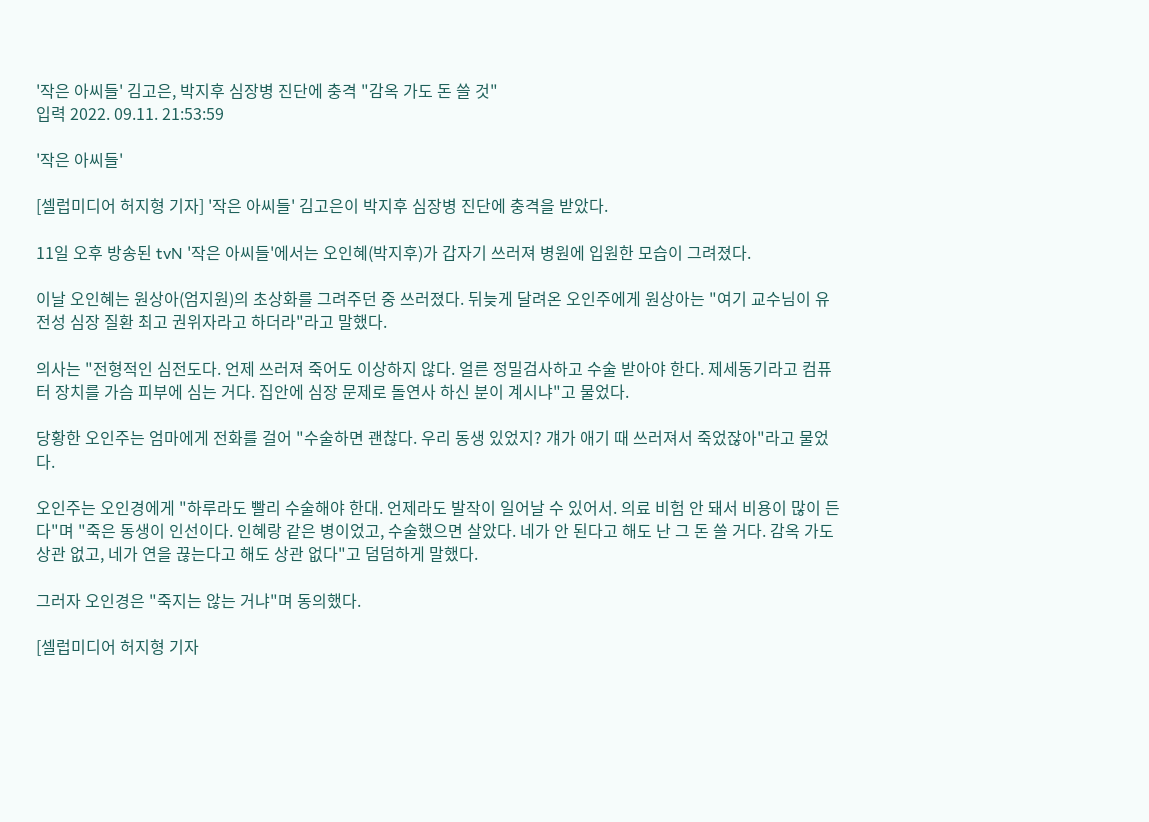'작은 아씨들' 김고은, 박지후 심장병 진단에 충격 "감옥 가도 돈 쓸 것"
입력 2022. 09.11. 21:53:59

'작은 아씨들'

[셀럽미디어 허지형 기자] '작은 아씨들' 김고은이 박지후 심장병 진단에 충격을 받았다.

11일 오후 방송된 tvN '작은 아씨들'에서는 오인혜(박지후)가 갑자기 쓰러져 병원에 입원한 모습이 그려졌다.

이날 오인혜는 원상아(엄지원)의 초상화를 그려주던 중 쓰러졌다. 뒤늦게 달려온 오인주에게 원상아는 "여기 교수님이 유전성 심장 질환 최고 권위자라고 하더라"라고 말했다.

의사는 "전형적인 심전도다. 언제 쓰러져 죽어도 이상하지 않다. 얼른 정밀검사하고 수술 받아야 한다. 제세동기라고 컴퓨터 장치를 가슴 피부에 심는 거다. 집안에 심장 문제로 돌연사 하신 분이 계시냐"고 물었다.

당황한 오인주는 엄마에게 전화를 걸어 "수술하면 괜찮다. 우리 동생 있었지? 걔가 애기 때 쓰러져서 죽었잖아"라고 물었다.

오인주는 오인경에게 "하루라도 빨리 수술해야 한대. 언제라도 발작이 일어날 수 있어서. 의료 비험 안 돼서 비용이 많이 든다"며 "죽은 동생이 인선이다. 인혜랑 같은 병이었고, 수술했으면 살았다. 네가 안 된다고 해도 난 그 돈 쓸 거다. 감옥 가도 상관 없고, 네가 연을 끊는다고 해도 상관 없다"고 덤덤하게 말했다.

그러자 오인경은 "죽지는 않는 거냐"며 동의했다.

[셀럽미디어 허지형 기자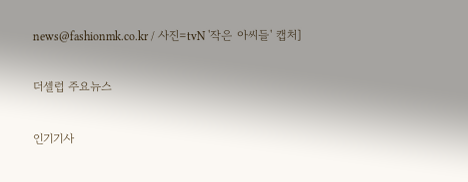news@fashionmk.co.kr / 사진=tvN '작은 아씨들' 캡처]

더셀럽 주요뉴스

인기기사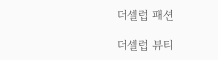더셀럽 패션

더셀럽 뷰티